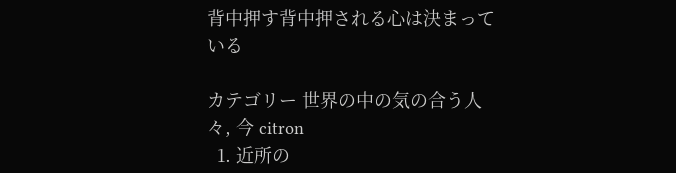背中押す背中押される心は決まっている

カテゴリー 世界の中の気の合う人々, 今 citron
  1. 近所の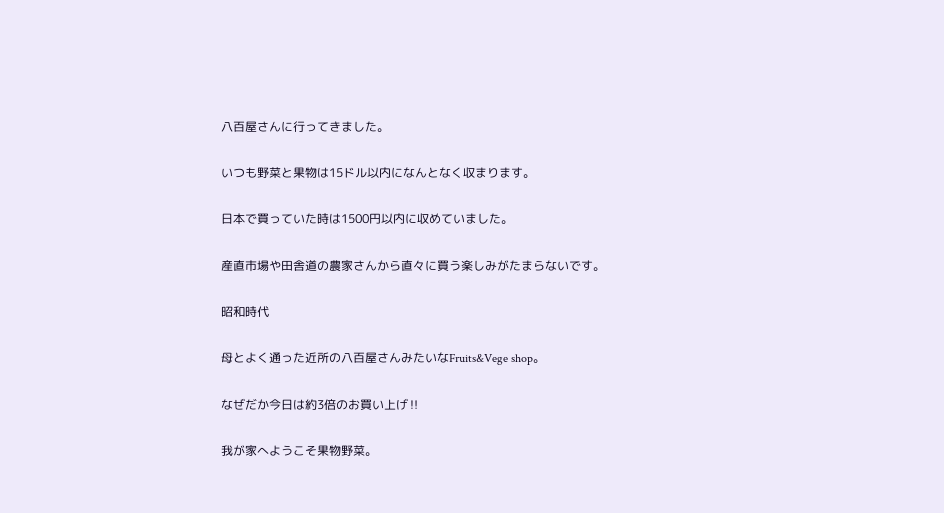八百屋さんに行ってきました。

いつも野菜と果物は15ドル以内になんとなく収まります。

日本で買っていた時は1500円以内に収めていました。

産直市場や田舎道の農家さんから直々に買う楽しみがたまらないです。

昭和時代

母とよく通った近所の八百屋さんみたいなFruits&Vege shop。

なぜだか今日は約3倍のお買い上げ‼

我が家へようこそ果物野菜。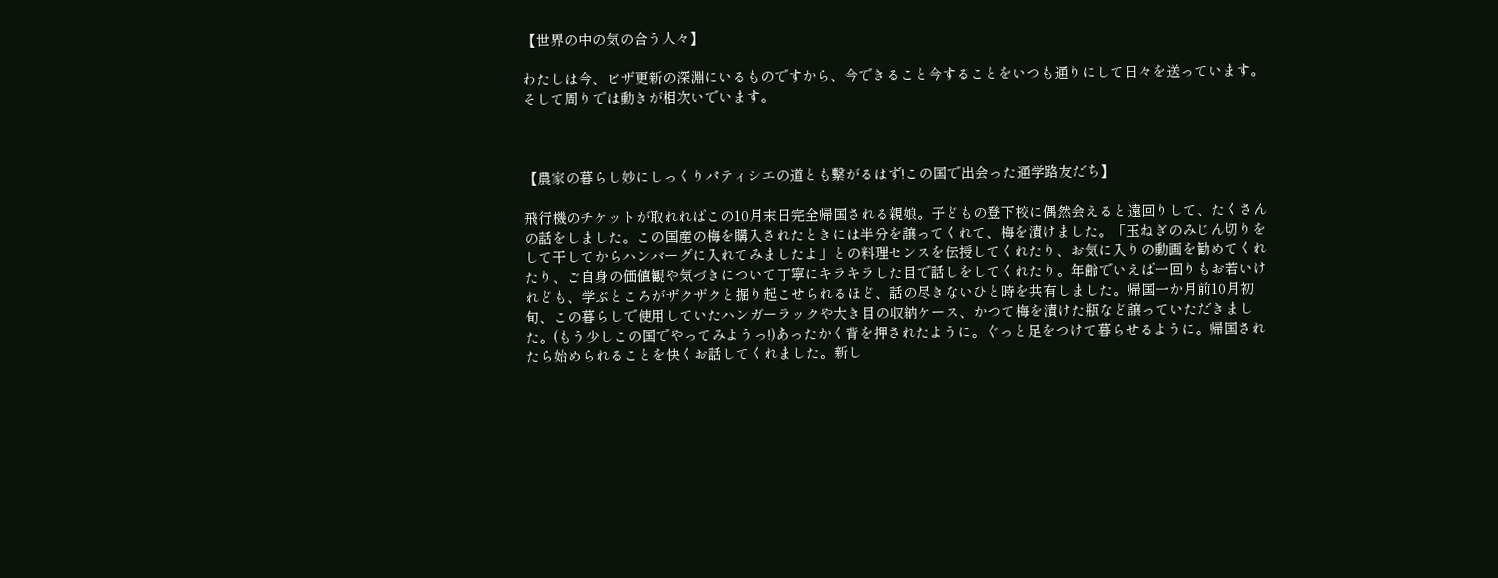【世界の中の気の合う人々】

わたしは今、ビザ更新の深淵にいるものですから、今できること今することをいつも通りにして日々を送っています。そして周りでは動きが相次いでいます。



【農家の暮らし妙にしっくりパティシエの道とも繋がるはず!この国で出会った通学路友だち】

飛行機のチケットが取れればこの10月末日完全帰国される親娘。子どもの登下校に偶然会えると遠回りして、たくさんの話をしました。この国産の梅を購入されたときには半分を譲ってくれて、梅を漬けました。「玉ねぎのみじん切りをして干してからハンバーグに入れてみましたよ」との料理センスを伝授してくれたり、お気に入りの動画を勧めてくれたり、ご自身の価値観や気づきについて丁寧にキラキラした目で話しをしてくれたり。年齢でいえば一回りもお若いけれども、学ぶところがザクザクと掘り起こせられるほど、話の尽きないひと時を共有しました。帰国一か月前10月初旬、この暮らしで使用していたハンガーラックや大き目の収納ケース、かつて梅を漬けた瓶など譲っていただきました。(もう少しこの国でやってみようっ!)あったかく背を押されたように。ぐっと足をつけて暮らせるように。帰国されたら始められることを快くお話してくれました。新し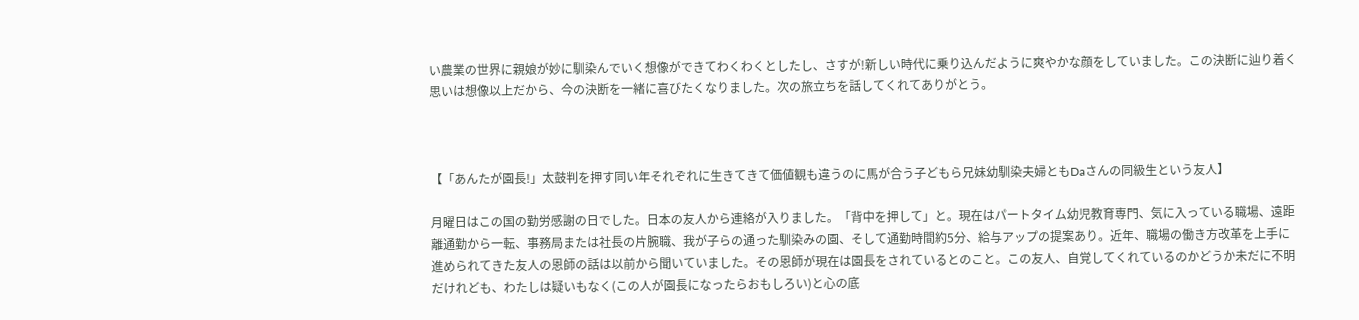い農業の世界に親娘が妙に馴染んでいく想像ができてわくわくとしたし、さすが!新しい時代に乗り込んだように爽やかな顔をしていました。この決断に辿り着く思いは想像以上だから、今の決断を一緒に喜びたくなりました。次の旅立ちを話してくれてありがとう。



【「あんたが園長!」太鼓判を押す同い年それぞれに生きてきて価値観も違うのに馬が合う子どもら兄妹幼馴染夫婦ともDaさんの同級生という友人】

月曜日はこの国の勤労感謝の日でした。日本の友人から連絡が入りました。「背中を押して」と。現在はパートタイム幼児教育専門、気に入っている職場、遠距離通勤から一転、事務局または社長の片腕職、我が子らの通った馴染みの園、そして通勤時間約5分、給与アップの提案あり。近年、職場の働き方改革を上手に進められてきた友人の恩師の話は以前から聞いていました。その恩師が現在は園長をされているとのこと。この友人、自覚してくれているのかどうか未だに不明だけれども、わたしは疑いもなく(この人が園長になったらおもしろい)と心の底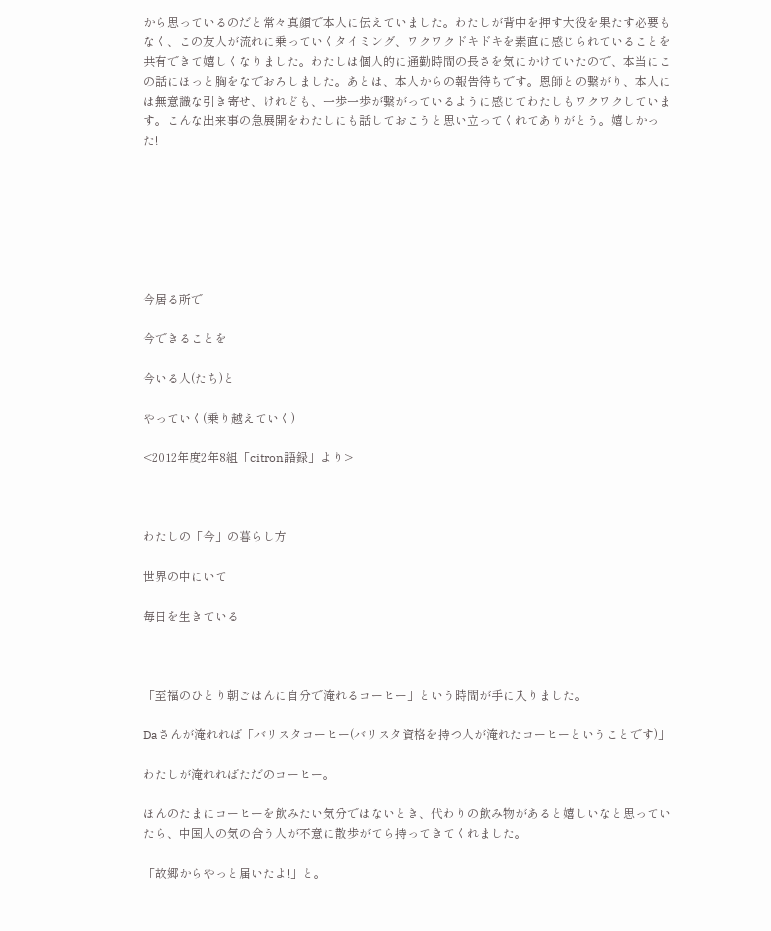から思っているのだと常々真顔で本人に伝えていました。わたしが背中を押す大役を果たす必要もなく、この友人が流れに乗っていくタイミング、ワクワクドキドキを素直に感じられていることを共有できて嬉しくなりました。わたしは個人的に通勤時間の長さを気にかけていたので、本当にこの話にほっと胸をなでおろしました。あとは、本人からの報告待ちです。恩師との繋がり、本人には無意識な引き寄せ、けれども、一歩一歩が繋がっているように感じてわたしもワクワクしています。こんな出来事の急展開をわたしにも話しておこうと思い立ってくれてありがとう。嬉しかった!







今居る所で

今できることを

今いる人(たち)と

やっていく(乗り越えていく)

<2012年度2年8組「citron語録」より>



わたしの「今」の暮らし方

世界の中にいて

毎日を生きている



「至福のひとり朝ごはんに自分で淹れるコーヒー」という時間が手に入りました。

Daさんが淹れれば「バリスタコーヒー(バリスタ資格を持つ人が淹れたコーヒーということです)」

わたしが淹れればただのコーヒー。

ほんのたまにコーヒーを飲みたい気分ではないとき、代わりの飲み物があると嬉しいなと思っていたら、中国人の気の合う人が不意に散歩がてら持ってきてくれました。

「故郷からやっと届いたよ!」と。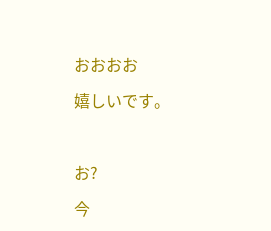おおおお

嬉しいです。



お?

今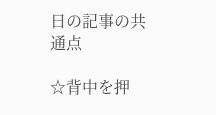日の記事の共通点

☆背中を押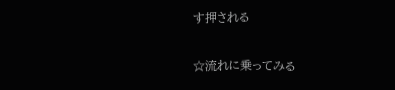す押される

☆流れに乗ってみる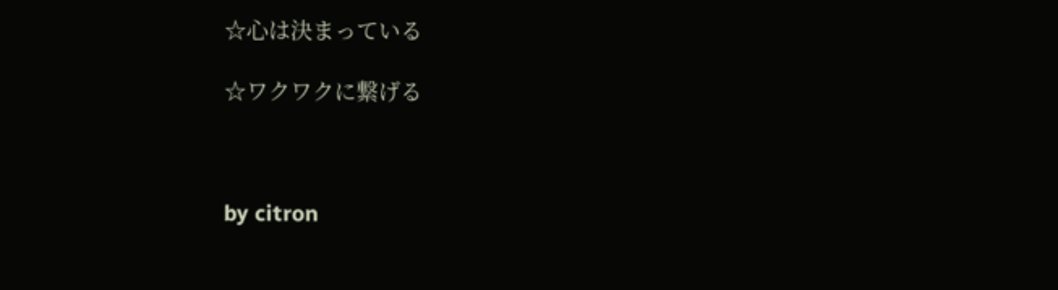☆心は決まっている

☆ワクワクに繋げる



by citron